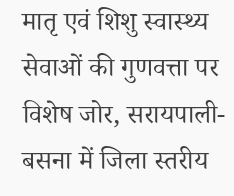मातृ एवं शिशु स्वास्थ्य सेवाओं की गुणवत्ता पर विशेष जोर, सरायपाली-बसना में जिला स्तरीय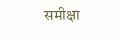समीक्षा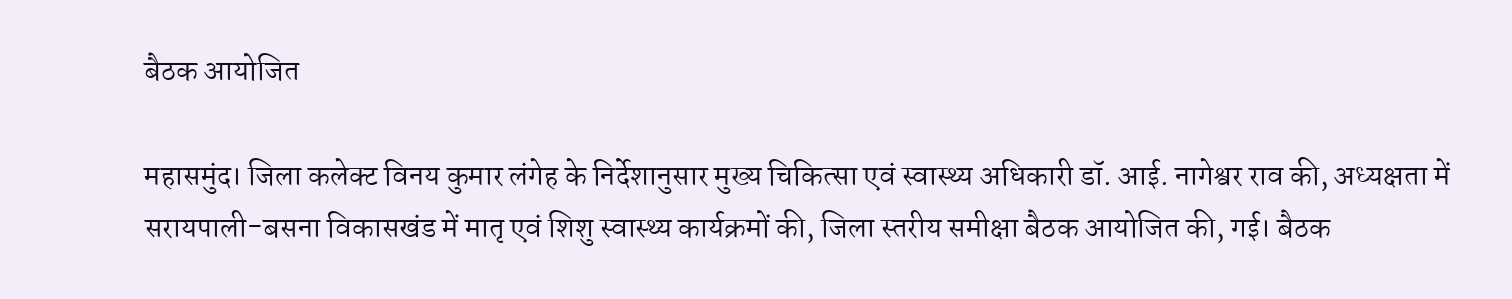बैठक आयोजित

महासमुंद। जिला कलेक्ट विनय कुमार लंगेह के निर्देशानुसार मुख्य चिकित्सा एवं स्वास्थ्य अधिकारी डॉ. आई. नागेश्वर राव की, अध्यक्षता में सरायपाली-बसना विकासखंड में मातृ एवं शिशु स्वास्थ्य कार्यक्रमों की, जिला स्तरीय समीक्षा बैठक आयोजित की, गई। बैठक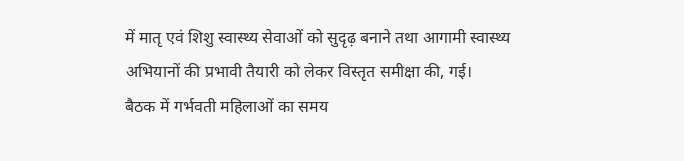में मातृ एवं शिशु स्वास्थ्य सेवाओं को सुदृढ़ बनाने तथा आगामी स्वास्थ्य अभियानों की प्रभावी तैयारी को लेकर विस्तृत समीक्षा की, गई।
बैठक में गर्भवती महिलाओं का समय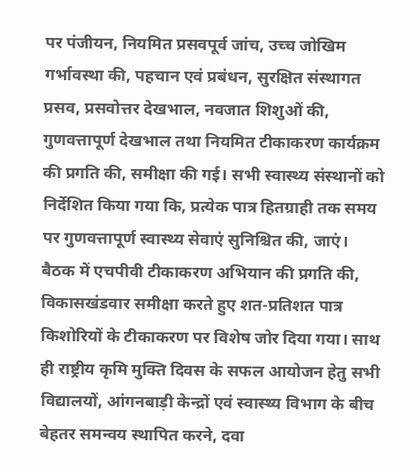पर पंजीयन, नियमित प्रसवपूर्व जांच, उच्च जोखिम गर्भावस्था की, पहचान एवं प्रबंधन, सुरक्षित संस्थागत प्रसव, प्रसवोत्तर देखभाल, नवजात शिशुओं की, गुणवत्तापूर्ण देखभाल तथा नियमित टीकाकरण कार्यक्रम की प्रगति की, समीक्षा की गई। सभी स्वास्थ्य संस्थानों को निर्देशित किया गया कि, प्रत्येक पात्र हितग्राही तक समय पर गुणवत्तापूर्ण स्वास्थ्य सेवाएं सुनिश्चित की, जाएं।
बैठक में एचपीवी टीकाकरण अभियान की प्रगति की, विकासखंडवार समीक्षा करते हुए शत-प्रतिशत पात्र किशोरियों के टीकाकरण पर विशेष जोर दिया गया। साथ ही राष्ट्रीय कृमि मुक्ति दिवस के सफल आयोजन हेतु सभी विद्यालयों, आंगनबाड़ी केन्द्रों एवं स्वास्थ्य विभाग के बीच बेहतर समन्वय स्थापित करने, दवा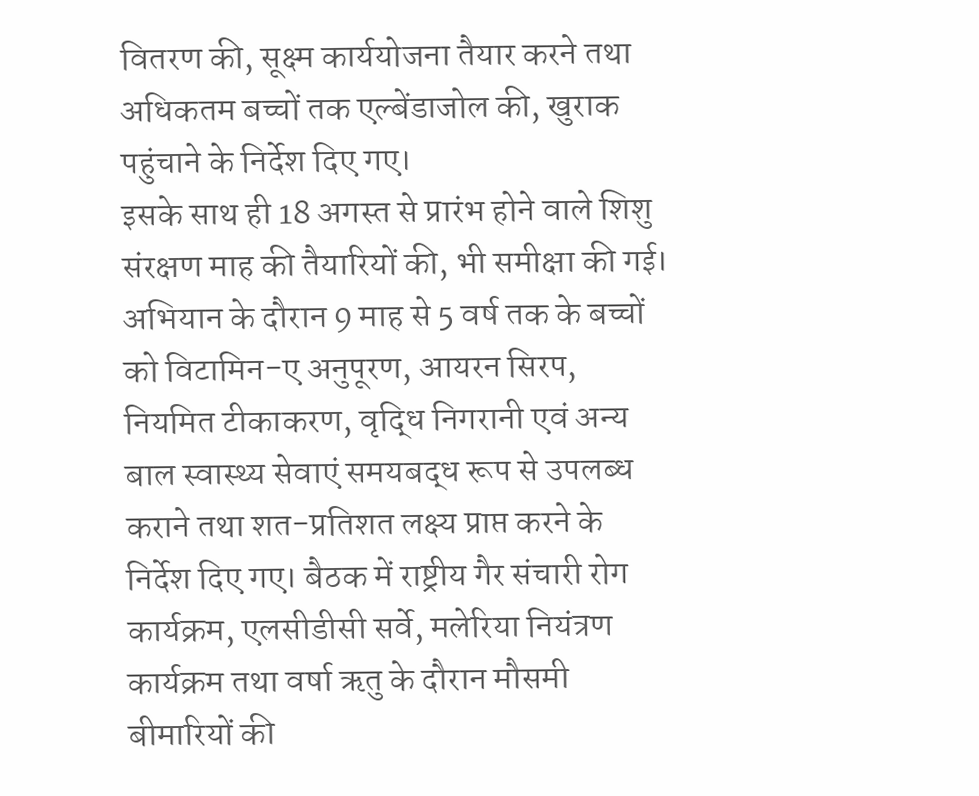वितरण की, सूक्ष्म कार्ययोजना तैयार करने तथा अधिकतम बच्चों तक एल्बेंडाजोल की, खुराक पहुंचाने के निर्देश दिए गए।
इसके साथ ही 18 अगस्त से प्रारंभ होने वाले शिशु संरक्षण माह की तैयारियों की, भी समीक्षा की गई। अभियान के दौरान 9 माह से 5 वर्ष तक के बच्चों को विटामिन-ए अनुपूरण, आयरन सिरप, नियमित टीकाकरण, वृद्धि निगरानी एवं अन्य बाल स्वास्थ्य सेवाएं समयबद्ध रूप से उपलब्ध कराने तथा शत-प्रतिशत लक्ष्य प्राप्त करने के निर्देश दिए गए। बैठक में राष्ट्रीय गैर संचारी रोग कार्यक्रम, एलसीडीसी सर्वे, मलेरिया नियंत्रण कार्यक्रम तथा वर्षा ऋतु के दौरान मौसमी बीमारियों की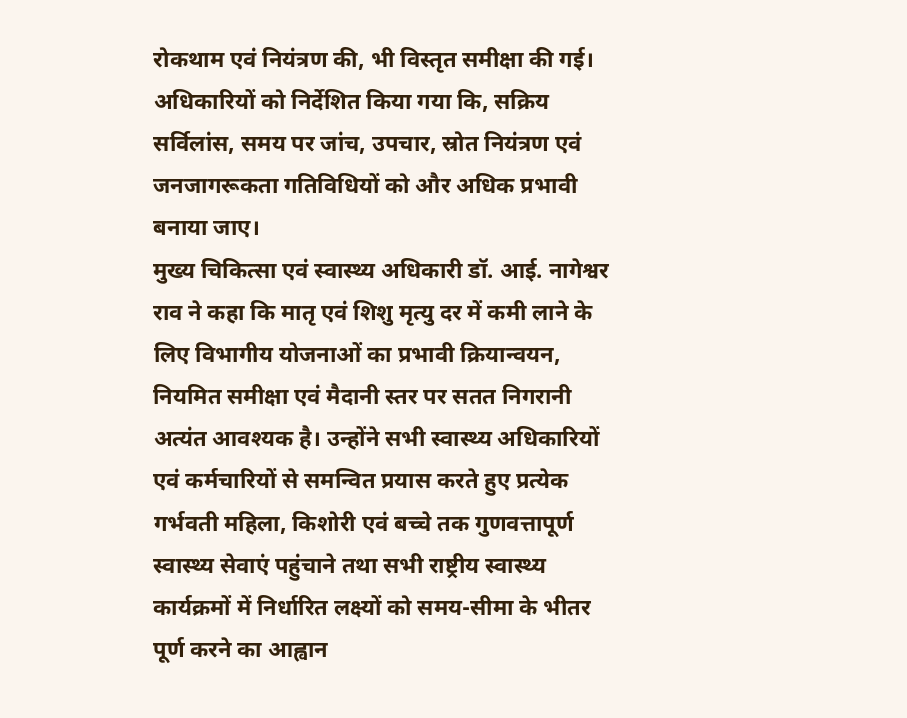रोकथाम एवं नियंत्रण की, भी विस्तृत समीक्षा की गई। अधिकारियों को निर्देशित किया गया कि, सक्रिय सर्विलांस, समय पर जांच, उपचार, स्रोत नियंत्रण एवं जनजागरूकता गतिविधियों को और अधिक प्रभावी बनाया जाए।
मुख्य चिकित्सा एवं स्वास्थ्य अधिकारी डॉ. आई. नागेश्वर राव ने कहा कि मातृ एवं शिशु मृत्यु दर में कमी लाने के लिए विभागीय योजनाओं का प्रभावी क्रियान्वयन, नियमित समीक्षा एवं मैदानी स्तर पर सतत निगरानी अत्यंत आवश्यक है। उन्होंने सभी स्वास्थ्य अधिकारियों एवं कर्मचारियों से समन्वित प्रयास करते हुए प्रत्येक गर्भवती महिला, किशोरी एवं बच्चे तक गुणवत्तापूर्ण स्वास्थ्य सेवाएं पहुंचाने तथा सभी राष्ट्रीय स्वास्थ्य कार्यक्रमों में निर्धारित लक्ष्यों को समय-सीमा के भीतर पूर्ण करने का आह्वान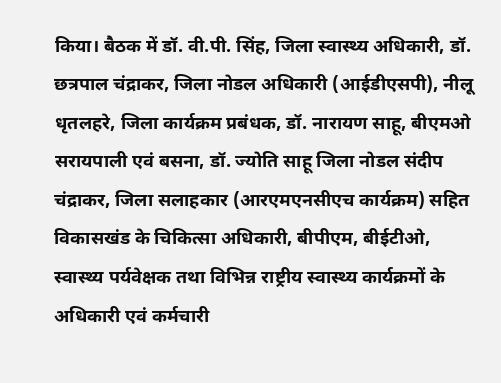किया। बैठक में डॉ. वी.पी. सिंह, जिला स्वास्थ्य अधिकारी, डॉ. छत्रपाल चंद्राकर, जिला नोडल अधिकारी (आईडीएसपी), नीलू धृतलहरे, जिला कार्यक्रम प्रबंधक, डॉ. नारायण साहू, बीएमओ सरायपाली एवं बसना, डॉ. ज्योति साहू जिला नोडल संदीप चंद्राकर, जिला सलाहकार (आरएमएनसीएच कार्यक्रम) सहित विकासखंड के चिकित्सा अधिकारी, बीपीएम, बीईटीओ, स्वास्थ्य पर्यवेक्षक तथा विभिन्न राष्ट्रीय स्वास्थ्य कार्यक्रमों के अधिकारी एवं कर्मचारी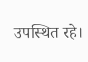उपस्थित रहे।